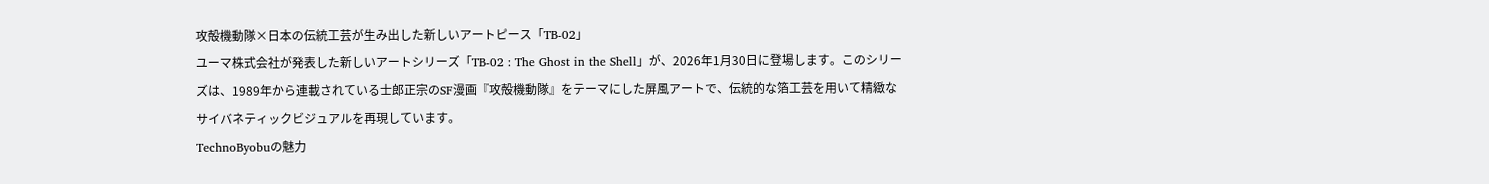攻殻機動隊×日本の伝統工芸が生み出した新しいアートピース「TB-02」
ユーマ株式会社が発表した新しいアートシリーズ「TB-02 : The Ghost in the Shell」が、2026年1月30日に登場します。このシリーズは、1989年から連載されている士郎正宗のSF漫画『攻殻機動隊』をテーマにした屏風アートで、伝統的な箔工芸を用いて精緻なサイバネティックビジュアルを再現しています。
TechnoByobuの魅力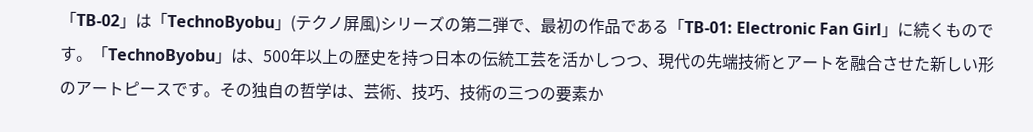「TB-02」は「TechnoByobu」(テクノ屏風)シリーズの第二弾で、最初の作品である「TB-01: Electronic Fan Girl」に続くものです。「TechnoByobu」は、500年以上の歴史を持つ日本の伝統工芸を活かしつつ、現代の先端技術とアートを融合させた新しい形のアートピースです。その独自の哲学は、芸術、技巧、技術の三つの要素か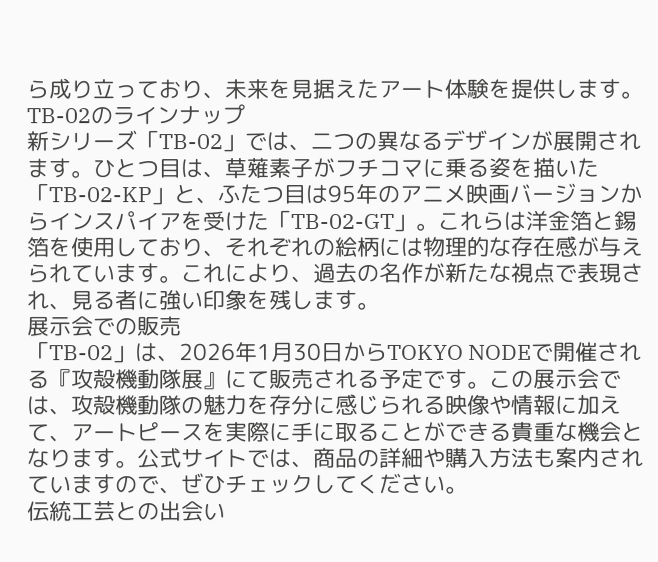ら成り立っており、未来を見据えたアート体験を提供します。
TB-02のラインナップ
新シリーズ「TB-02」では、二つの異なるデザインが展開されます。ひとつ目は、草薙素子がフチコマに乗る姿を描いた「TB-02-KP」と、ふたつ目は95年のアニメ映画バージョンからインスパイアを受けた「TB-02-GT」。これらは洋金箔と錫箔を使用しており、それぞれの絵柄には物理的な存在感が与えられています。これにより、過去の名作が新たな視点で表現され、見る者に強い印象を残します。
展示会での販売
「TB-02」は、2026年1月30日からTOKYO NODEで開催される『攻殻機動隊展』にて販売される予定です。この展示会では、攻殻機動隊の魅力を存分に感じられる映像や情報に加えて、アートピースを実際に手に取ることができる貴重な機会となります。公式サイトでは、商品の詳細や購入方法も案内されていますので、ぜひチェックしてください。
伝統工芸との出会い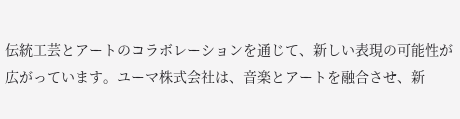伝統工芸とアートのコラボレーションを通じて、新しい表現の可能性が広がっています。ユーマ株式会社は、音楽とアートを融合させ、新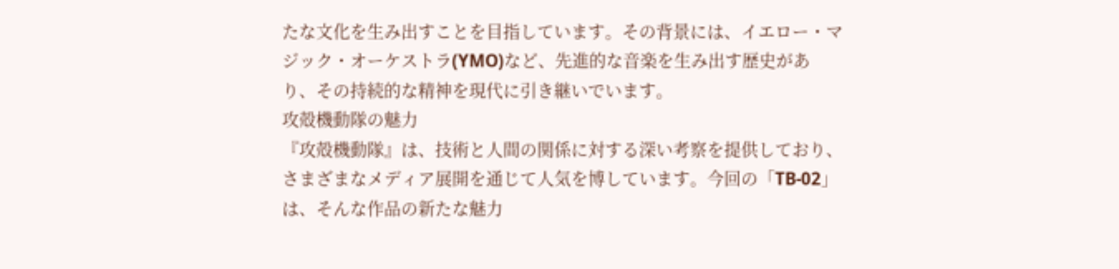たな文化を生み出すことを目指しています。その背景には、イエロー・マジック・オーケストラ(YMO)など、先進的な音楽を生み出す歴史があり、その持続的な精神を現代に引き継いでいます。
攻殻機動隊の魅力
『攻殻機動隊』は、技術と人間の関係に対する深い考察を提供しており、さまざまなメディア展開を通じて人気を博しています。今回の「TB-02」は、そんな作品の新たな魅力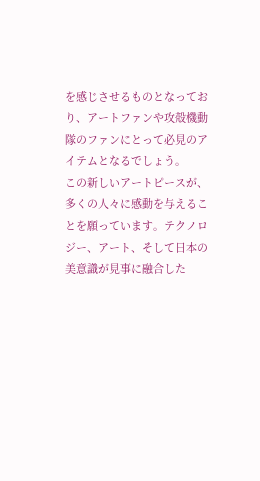を感じさせるものとなっており、アートファンや攻殻機動隊のファンにとって必見のアイテムとなるでしょう。
この新しいアートピースが、多くの人々に感動を与えることを願っています。テクノロジー、アート、そして日本の美意識が見事に融合した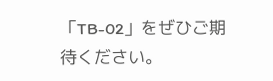「TB-02」をぜひご期待ください。